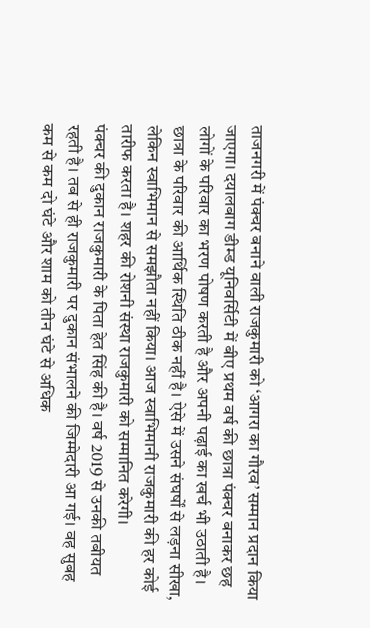ताजनगरी में पंक्चर बनाने वाली राजकुमारी को ‘आगरा का गौरव’ सम्मान प्रदान किया जाएगा। दयालबाग डीम्ड यूनिवर्सिटी में बीए प्रथम वर्ष की छात्रा पंक्चर बनाकर छह लोगों के परिवार का भरण पोषण करती है और अपनी पढ़ाई का खर्च भी उठाती है। छात्रा के परिवार की आर्थिक स्थिति ठीक नहीं है। ऐसे में उसने संघर्षों से लड़ना सीखा, लेकिन स्वाभिमान से समझौता नहीं किया। आज स्वाभिमानी राजकुमारी की हर कोई तारीफ करता है। शहर की रोशनी संस्था राजकुमारी को सम्मानित करेगी।
पंक्चर की दुकान राजकुमारी के पिता हेत सिंह की है। वर्ष 2019 से उनकी तबीयत रहती है। तब से ही राजकुमारी पर दुकान संभालने की जिम्मेदारी आ गई। वह सुबह कम से कम दो घंटे और शाम को तीन घंटे से अधिक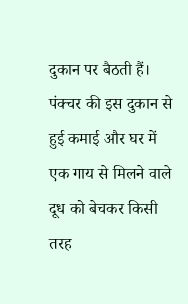दुकान पर बैठती हैं। पंक्चर की इस दुकान से हुई कमाई और घर में एक गाय से मिलने वाले दूध को बेचकर किसी तरह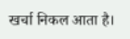खर्चा निकल आता है।